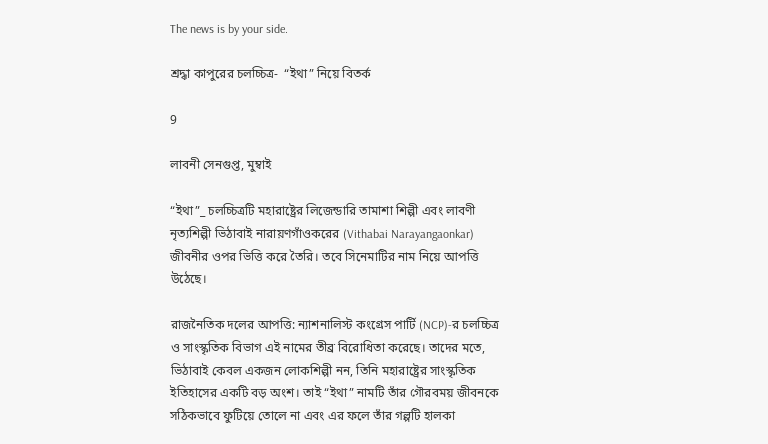The news is by your side.

শ্রদ্ধা কাপুরের চলচ্চিত্র-  “ইথা” নিয়ে বিতর্ক

9

লাবনী সেনগুপ্ত, মুম্বাই

“ইথা”_ চলচ্চিত্রটি মহারাষ্ট্রের লিজেন্ডারি তামাশা শিল্পী এবং লাবণী নৃত্যশিল্পী ভিঠাবাই নারায়ণগাঁওকরের (Vithabai Narayangaonkar) জীবনীর ওপর ভিত্তি করে তৈরি। তবে সিনেমাটির নাম নিয়ে আপত্তি উঠেছে।

রাজনৈতিক দলের আপত্তি: ন্যাশনালিস্ট কংগ্রেস পার্টি (NCP)-র চলচ্চিত্র ও সাংস্কৃতিক বিভাগ এই নামের তীব্র বিরোধিতা করেছে। তাদের মতে, ভিঠাবাই কেবল একজন লোকশিল্পী নন, তিনি মহারাষ্ট্রের সাংস্কৃতিক ইতিহাসের একটি বড় অংশ। তাই “ইথা” নামটি তাঁর গৌরবময় জীবনকে সঠিকভাবে ফুটিয়ে তোলে না এবং এর ফলে তাঁর গল্পটি হালকা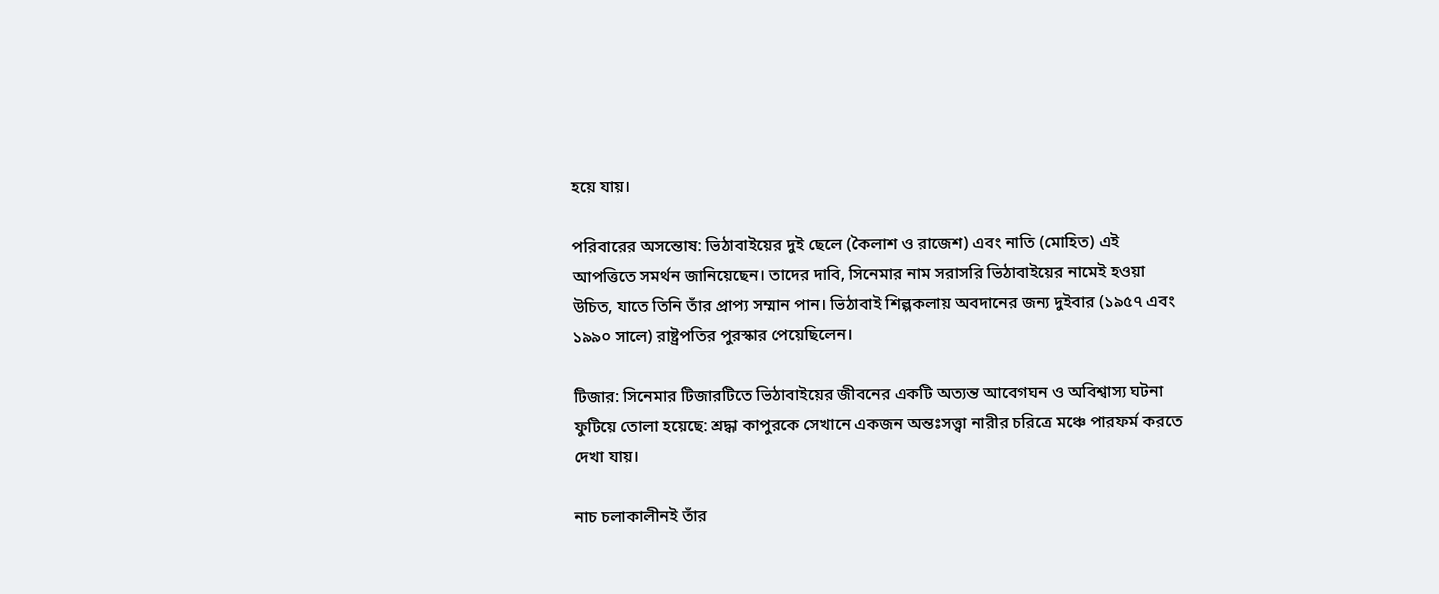হয়ে যায়।

পরিবারের অসন্তোষ: ভিঠাবাইয়ের দুই ছেলে (কৈলাশ ও রাজেশ) এবং নাতি (মোহিত) এই আপত্তিতে সমর্থন জানিয়েছেন। তাদের দাবি, সিনেমার নাম সরাসরি ভিঠাবাইয়ের নামেই হওয়া উচিত, যাতে তিনি তাঁর প্রাপ্য সম্মান পান। ভিঠাবাই শিল্পকলায় অবদানের জন্য দুইবার (১৯৫৭ এবং ১৯৯০ সালে) রাষ্ট্রপতির পুরস্কার পেয়েছিলেন।

টিজার: সিনেমার টিজারটিতে ভিঠাবাইয়ের জীবনের একটি অত্যন্ত আবেগঘন ও অবিশ্বাস্য ঘটনা ফুটিয়ে তোলা হয়েছে: শ্রদ্ধা কাপুরকে সেখানে একজন অন্তঃসত্ত্বা নারীর চরিত্রে মঞ্চে পারফর্ম করতে দেখা যায়।

নাচ চলাকালীনই তাঁর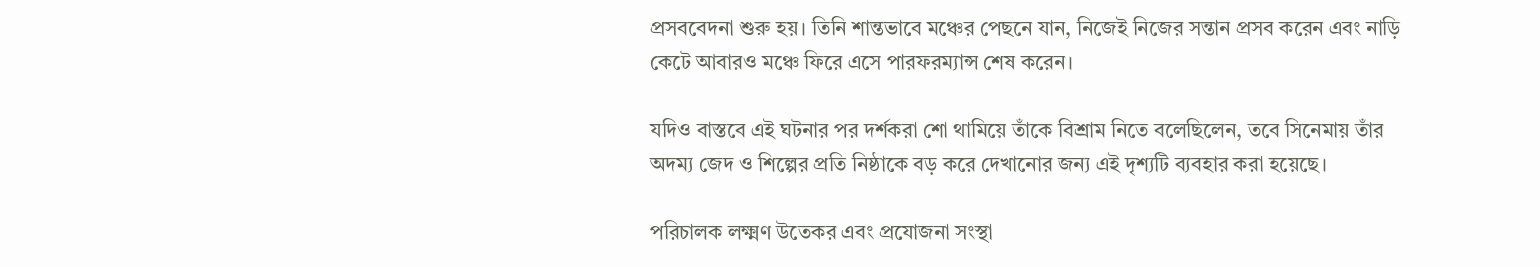প্রসববেদনা শুরু হয়। তিনি শান্তভাবে মঞ্চের পেছনে যান, নিজেই নিজের সন্তান প্রসব করেন এবং নাড়ি কেটে আবারও মঞ্চে ফিরে এসে পারফরম্যান্স শেষ করেন।

যদিও বাস্তবে এই ঘটনার পর দর্শকরা শো থামিয়ে তাঁকে বিশ্রাম নিতে বলেছিলেন, তবে সিনেমায় তাঁর অদম্য জেদ ও শিল্পের প্রতি নিষ্ঠাকে বড় করে দেখানোর জন্য এই দৃশ্যটি ব্যবহার করা হয়েছে।

পরিচালক লক্ষ্মণ উতেকর এবং প্রযোজনা সংস্থা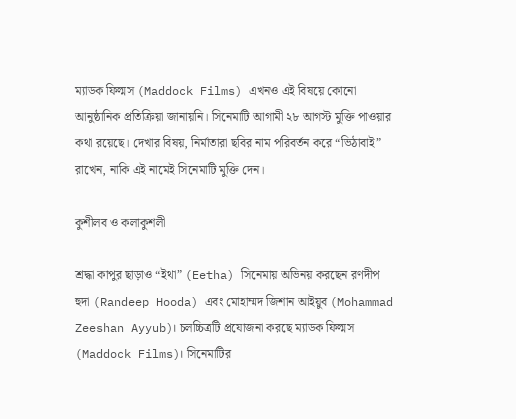ম্যাডক ফিল্মস (Maddock Films) এখনও এই বিষয়ে কোনো আনুষ্ঠানিক প্রতিক্রিয়া জানায়নি। সিনেমাটি আগামী ২৮ আগস্ট মুক্তি পাওয়ার কথা রয়েছে। দেখার বিষয়, নির্মাতারা ছবির নাম পরিবর্তন করে “ভিঠাবাই” রাখেন, নাকি এই নামেই সিনেমাটি মুক্তি দেন।

কুশীলব ও কলাকুশলী

শ্রদ্ধা কাপুর ছাড়াও “ইথা” (Eetha) সিনেমায় অভিনয় করছেন রণদীপ হুদা (Randeep Hooda) এবং মোহাম্মদ জিশান আইয়ুব (Mohammad Zeeshan Ayyub)। চলচ্চিত্রটি প্রযোজনা করছে ম্যাডক ফিল্মস (Maddock Films)। সিনেমাটির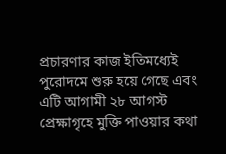প্রচারণার কাজ ইতিমধ্যেই পুরোদমে শুরু হয়ে গেছে এবং এটি আগামী ২৮ আগস্ট প্রেক্ষাগৃহে মুক্তি পাওয়ার কথা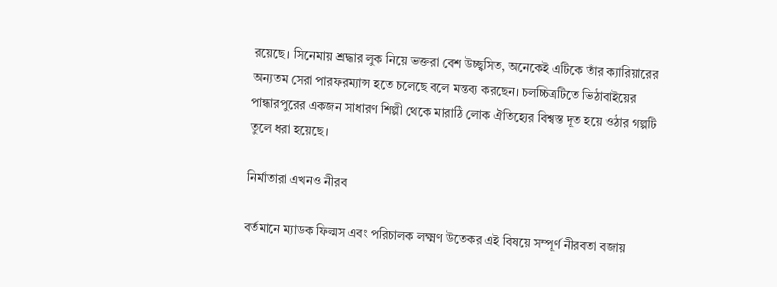রয়েছে। সিনেমায় শ্রদ্ধার লুক নিয়ে ভক্তরা বেশ উচ্ছ্বসিত, অনেকেই এটিকে তাঁর ক্যারিয়ারের অন্যতম সেরা পারফরম্যান্স হতে চলেছে বলে মন্তব্য করছেন। চলচ্চিত্রটিতে ভিঠাবাইয়ের পান্ধারপুরের একজন সাধারণ শিল্পী থেকে মারাঠি লোক ঐতিহ্যের বিশ্বস্ত দূত হয়ে ওঠার গল্পটি তুলে ধরা হয়েছে।

নির্মাতারা এখনও নীরব

বর্তমানে ম্যাডক ফিল্মস এবং পরিচালক লক্ষ্মণ উতেকর এই বিষয়ে সম্পূর্ণ নীরবতা বজায়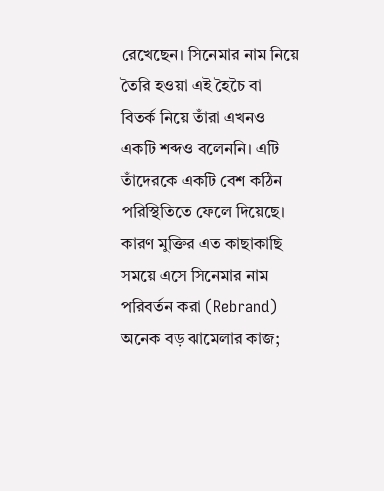রেখেছেন। সিনেমার নাম নিয়ে তৈরি হওয়া এই হৈচৈ বা বিতর্ক নিয়ে তাঁরা এখনও একটি শব্দও বলেননি। এটি তাঁদেরকে একটি বেশ কঠিন পরিস্থিতিতে ফেলে দিয়েছে। কারণ মুক্তির এত কাছাকাছি সময়ে এসে সিনেমার নাম পরিবর্তন করা (Rebrand) অনেক বড় ঝামেলার কাজ;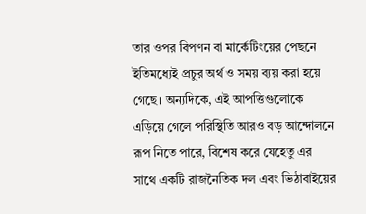তার ওপর বিপণন বা মার্কেটিংয়ের পেছনে ইতিমধ্যেই প্রচুর অর্থ ও সময় ব্যয় করা হয়ে গেছে। অন্যদিকে, এই আপত্তিগুলোকে এড়িয়ে গেলে পরিস্থিতি আরও বড় আন্দোলনে রূপ নিতে পারে, বিশেষ করে যেহেতু এর সাথে একটি রাজনৈতিক দল এবং ভিঠাবাইয়ের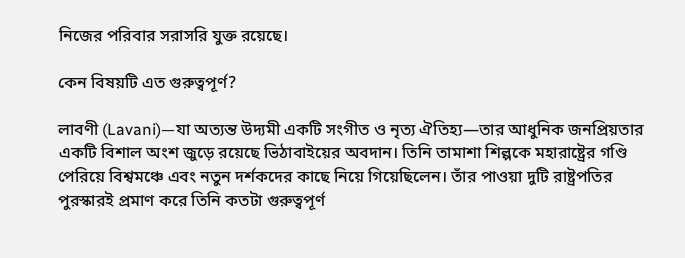নিজের পরিবার সরাসরি যুক্ত রয়েছে।

কেন বিষয়টি এত গুরুত্বপূর্ণ?

লাবণী (Lavani)—যা অত্যন্ত উদ্যমী একটি সংগীত ও নৃত্য ঐতিহ্য—তার আধুনিক জনপ্রিয়তার একটি বিশাল অংশ জুড়ে রয়েছে ভিঠাবাইয়ের অবদান। তিনি তামাশা শিল্পকে মহারাষ্ট্রের গণ্ডি পেরিয়ে বিশ্বমঞ্চে এবং নতুন দর্শকদের কাছে নিয়ে গিয়েছিলেন। তাঁর পাওয়া দুটি রাষ্ট্রপতির পুরস্কারই প্রমাণ করে তিনি কতটা গুরুত্বপূর্ণ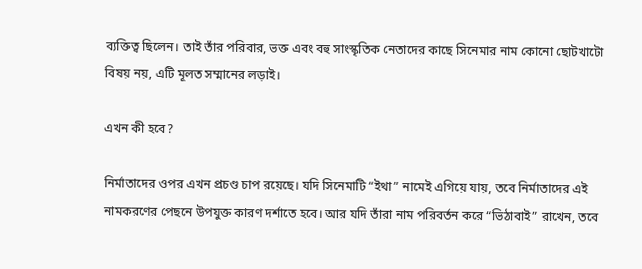ব্যক্তিত্ব ছিলেন। তাই তাঁর পরিবার, ভক্ত এবং বহু সাংস্কৃতিক নেতাদের কাছে সিনেমার নাম কোনো ছোটখাটো বিষয় নয়, এটি মূলত সম্মানের লড়াই।

এখন কী হবে?

নির্মাতাদের ওপর এখন প্রচণ্ড চাপ রয়েছে। যদি সিনেমাটি “ইথা” নামেই এগিয়ে যায়, তবে নির্মাতাদের এই নামকরণের পেছনে উপযুক্ত কারণ দর্শাতে হবে। আর যদি তাঁরা নাম পরিবর্তন করে “ভিঠাবাই” রাখেন, তবে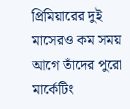প্রিমিয়ারের দুই মাসেরও কম সময় আগে তাঁদের পুরো মার্কেটিং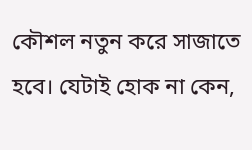কৌশল নতুন করে সাজাতে হবে। যেটাই হোক না কেন,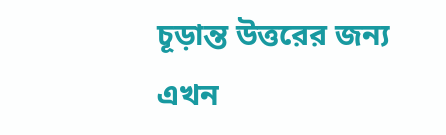চূড়ান্ত উত্তরের জন্য এখন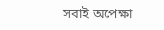সবাই অপেক্ষা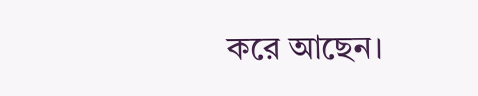করে আছেন।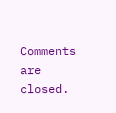Comments are closed.